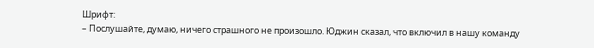Шрифт:
– Послушайте, думаю, ничего страшного не произошло. Юджин сказал, что включил в нашу команду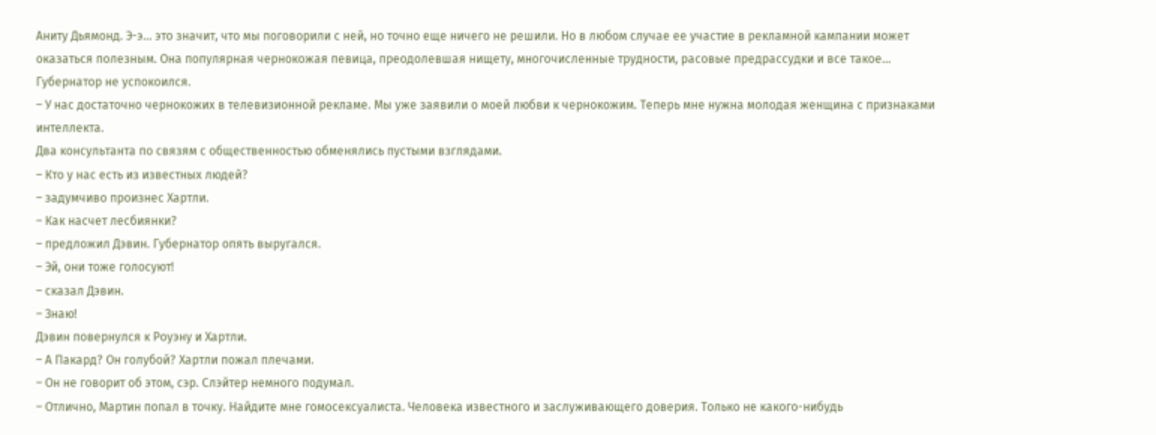Аниту Дьямонд. Э-э... это значит, что мы поговорили с ней, но точно еще ничего не решили. Но в любом случае ее участие в рекламной кампании может оказаться полезным. Она популярная чернокожая певица, преодолевшая нищету, многочисленные трудности, расовые предрассудки и все такое...
Губернатор не успокоился.
– У нас достаточно чернокожих в телевизионной рекламе. Мы уже заявили о моей любви к чернокожим. Теперь мне нужна молодая женщина с признаками интеллекта.
Два консультанта по связям с общественностью обменялись пустыми взглядами.
– Кто у нас есть из известных людей?
– задумчиво произнес Хартли.
– Как насчет лесбиянки?
– предложил Дэвин. Губернатор опять выругался.
– Эй, они тоже голосуют!
– сказал Дэвин.
– Знаю!
Дэвин повернулся к Роуэну и Хартли.
– А Пакард? Он голубой? Хартли пожал плечами.
– Он не говорит об этом, сэр. Слэйтер немного подумал.
– Отлично, Мартин попал в точку. Найдите мне гомосексуалиста. Человека известного и заслуживающего доверия. Только не какого-нибудь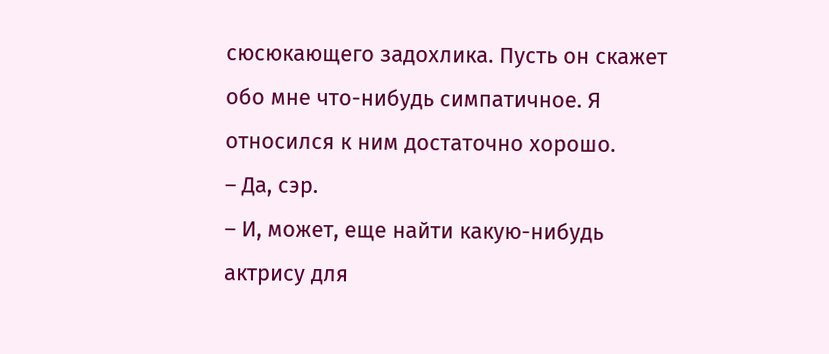сюсюкающего задохлика. Пусть он скажет обо мне что-нибудь симпатичное. Я относился к ним достаточно хорошо.
– Да, сэр.
– И, может, еще найти какую-нибудь актрису для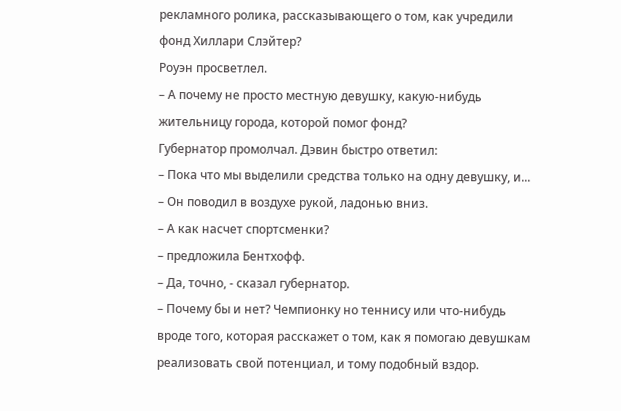рекламного ролика, рассказывающего о том, как учредили фонд Хиллари Слэйтер?
Роуэн просветлел.
– А почему не просто местную девушку, какую-нибудь жительницу города, которой помог фонд?
Губернатор промолчал. Дэвин быстро ответил:
– Пока что мы выделили средства только на одну девушку, и...
– Он поводил в воздухе рукой, ладонью вниз.
– А как насчет спортсменки?
– предложила Бентхофф.
– Да, точно, - сказал губернатор.
– Почему бы и нет? Чемпионку но теннису или что-нибудь вроде того, которая расскажет о том, как я помогаю девушкам реализовать свой потенциал, и тому подобный вздор.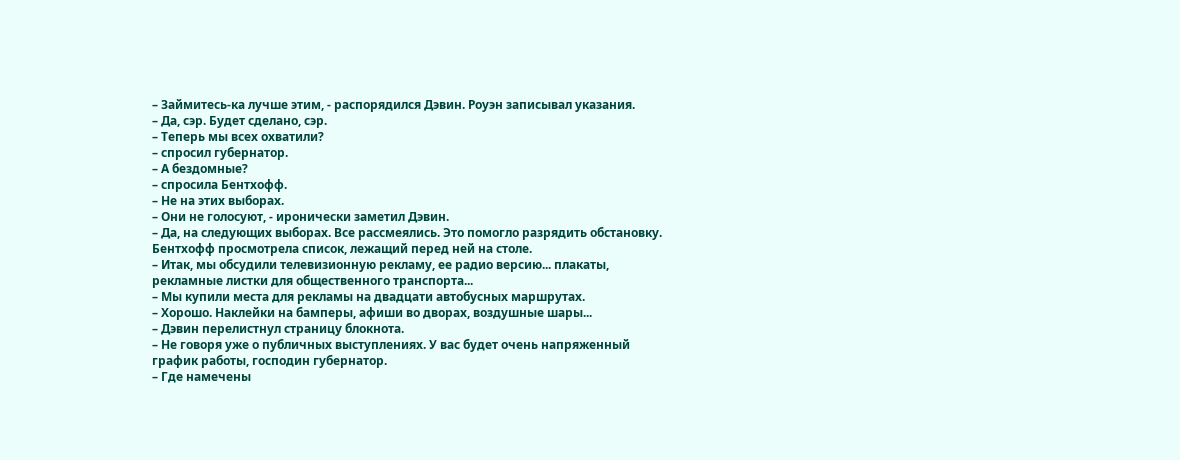– Займитесь-ка лучше этим, - распорядился Дэвин. Роуэн записывал указания.
– Да, сэр. Будет сделано, сэр.
– Теперь мы всех охватили?
– спросил губернатор.
– А бездомные?
– спросила Бентхофф.
– Не на этих выборах.
– Они не голосуют, - иронически заметил Дэвин.
– Да, на следующих выборах. Все рассмеялись. Это помогло разрядить обстановку. Бентхофф просмотрела список, лежащий перед ней на столе.
– Итак, мы обсудили телевизионную рекламу, ее радио версию... плакаты, рекламные листки для общественного транспорта...
– Мы купили места для рекламы на двадцати автобусных маршрутах.
– Хорошо. Наклейки на бамперы, афиши во дворах, воздушные шары...
– Дэвин перелистнул страницу блокнота.
– Не говоря уже о публичных выступлениях. У вас будет очень напряженный график работы, господин губернатор.
– Где намечены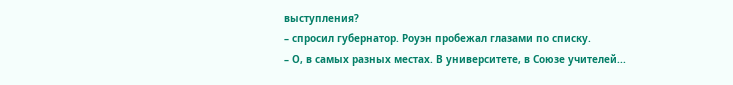выступления?
– спросил губернатор. Роуэн пробежал глазами по списку.
– О, в самых разных местах. В университете, в Союзе учителей...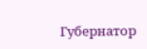Губернатор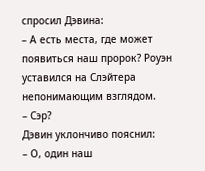спросил Дэвина:
– А есть места, где может появиться наш пророк? Роуэн уставился на Слэйтера непонимающим взглядом.
– Сэр?
Дэвин уклончиво пояснил:
– О, один наш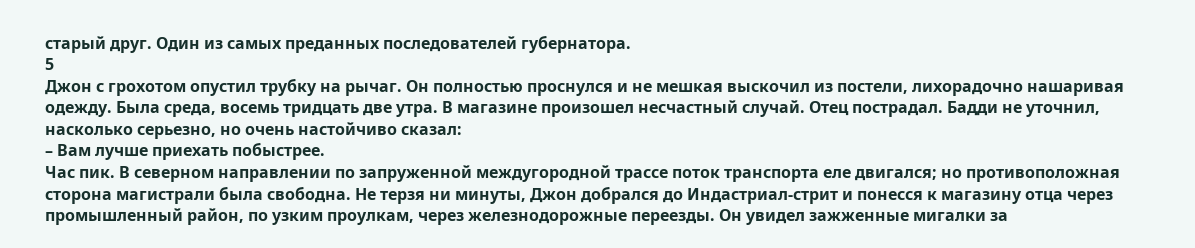старый друг. Один из самых преданных последователей губернатора.
5
Джон с грохотом опустил трубку на рычаг. Он полностью проснулся и не мешкая выскочил из постели, лихорадочно нашаривая одежду. Была среда, восемь тридцать две утра. В магазине произошел несчастный случай. Отец пострадал. Бадди не уточнил, насколько серьезно, но очень настойчиво сказал:
– Вам лучше приехать побыстрее.
Час пик. В северном направлении по запруженной междугородной трассе поток транспорта еле двигался; но противоположная сторона магистрали была свободна. Не терзя ни минуты, Джон добрался до Индастриал-стрит и понесся к магазину отца через промышленный район, по узким проулкам, через железнодорожные переезды. Он увидел зажженные мигалки за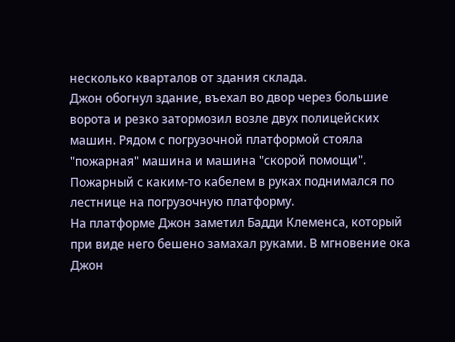несколько кварталов от здания склада.
Джон обогнул здание, въехал во двор через большие ворота и резко затормозил возле двух полицейских машин. Рядом с погрузочной платформой стояла "пожарная" машина и машина "скорой помощи". Пожарный с каким-то кабелем в руках поднимался по лестнице на погрузочную платформу.
На платформе Джон заметил Бадди Клеменса, который при виде него бешено замахал руками. В мгновение ока Джон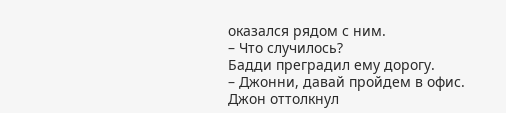оказался рядом с ним.
– Что случилось?
Бадди преградил ему дорогу.
– Джонни, давай пройдем в офис.
Джон оттолкнул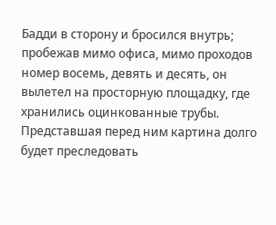Бадди в сторону и бросился внутрь; пробежав мимо офиса, мимо проходов номер восемь, девять и десять, он вылетел на просторную площадку, где хранились оцинкованные трубы.
Представшая перед ним картина долго будет преследовать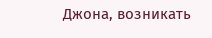Джона, возникать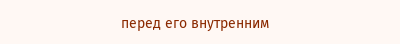перед его внутренним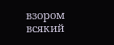взором всякий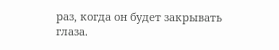раз, когда он будет закрывать глаза.